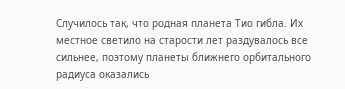Случилось так, что родная планета Тио гибла. Их местное светило на старости лет раздувалось все сильнее, поэтому планеты ближнего орбитального радиуса оказались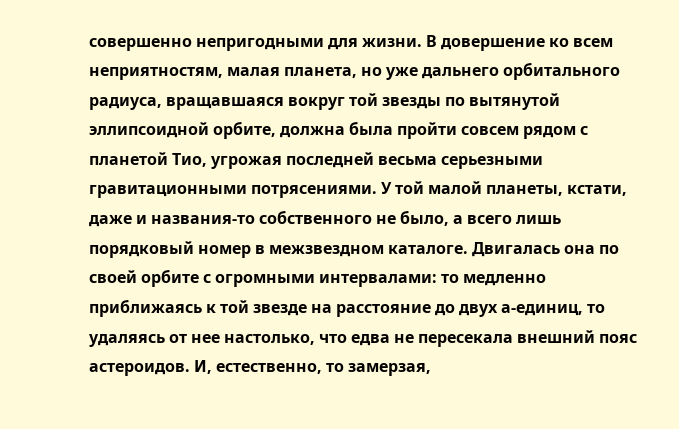совершенно непригодными для жизни. В довершение ко всем неприятностям, малая планета, но уже дальнего орбитального радиуса, вращавшаяся вокруг той звезды по вытянутой эллипсоидной орбите, должна была пройти совсем рядом с планетой Тио, угрожая последней весьма серьезными гравитационными потрясениями. У той малой планеты, кстати, даже и названия-то собственного не было, а всего лишь порядковый номер в межзвездном каталоге. Двигалась она по своей орбите с огромными интервалами: то медленно приближаясь к той звезде на расстояние до двух а-единиц, то удаляясь от нее настолько, что едва не пересекала внешний пояс астероидов. И, естественно, то замерзая,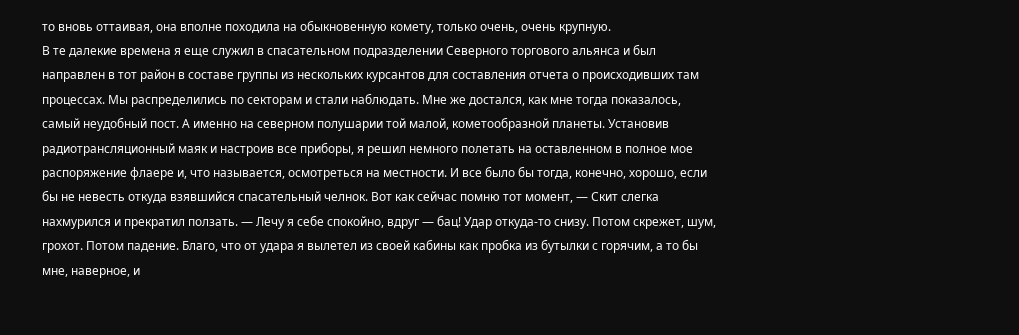то вновь оттаивая, она вполне походила на обыкновенную комету, только очень, очень крупную.
В те далекие времена я еще служил в спасательном подразделении Северного торгового альянса и был направлен в тот район в составе группы из нескольких курсантов для составления отчета о происходивших там процессах. Мы распределились по секторам и стали наблюдать. Мне же достался, как мне тогда показалось, самый неудобный пост. А именно на северном полушарии той малой, кометообразной планеты. Установив радиотрансляционный маяк и настроив все приборы, я решил немного полетать на оставленном в полное мое распоряжение флаере и, что называется, осмотреться на местности. И все было бы тогда, конечно, хорошо, если бы не невесть откуда взявшийся спасательный челнок. Вот как сейчас помню тот момент, — Скит слегка нахмурился и прекратил ползать. — Лечу я себе спокойно, вдруг — бац! Удар откуда-то снизу. Потом скрежет, шум, грохот. Потом падение. Благо, что от удара я вылетел из своей кабины как пробка из бутылки с горячим, а то бы мне, наверное, и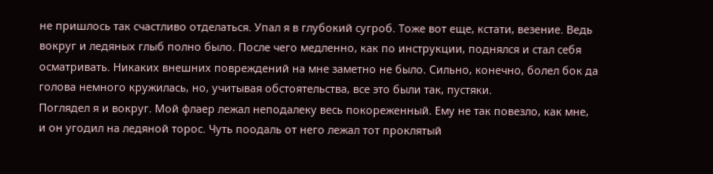не пришлось так счастливо отделаться. Упал я в глубокий сугроб. Тоже вот еще, кстати, везение. Ведь вокруг и ледяных глыб полно было. После чего медленно, как по инструкции, поднялся и стал себя осматривать. Никаких внешних повреждений на мне заметно не было. Сильно, конечно, болел бок да голова немного кружилась, но, учитывая обстоятельства, все это были так, пустяки.
Поглядел я и вокруг. Мой флаер лежал неподалеку весь покореженный. Ему не так повезло, как мне, и он угодил на ледяной торос. Чуть поодаль от него лежал тот проклятый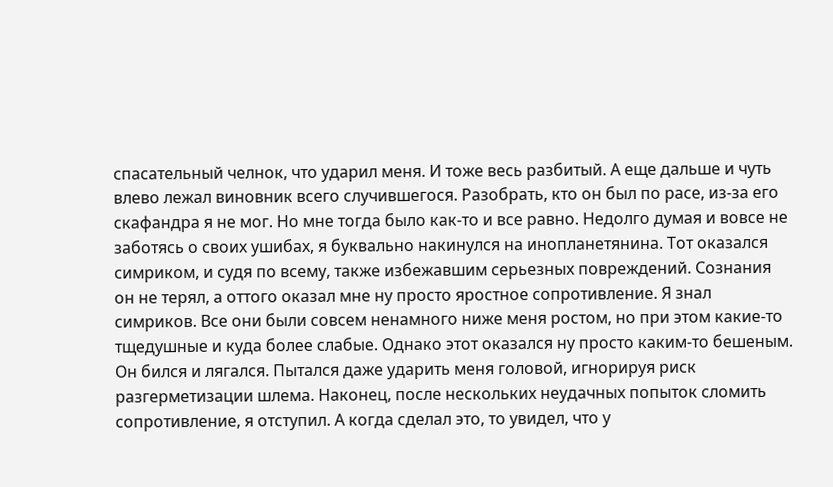спасательный челнок, что ударил меня. И тоже весь разбитый. А еще дальше и чуть влево лежал виновник всего случившегося. Разобрать, кто он был по расе, из-за его скафандра я не мог. Но мне тогда было как-то и все равно. Недолго думая и вовсе не заботясь о своих ушибах, я буквально накинулся на инопланетянина. Тот оказался симриком, и судя по всему, также избежавшим серьезных повреждений. Сознания он не терял, а оттого оказал мне ну просто яростное сопротивление. Я знал симриков. Все они были совсем ненамного ниже меня ростом, но при этом какие-то тщедушные и куда более слабые. Однако этот оказался ну просто каким-то бешеным. Он бился и лягался. Пытался даже ударить меня головой, игнорируя риск разгерметизации шлема. Наконец, после нескольких неудачных попыток сломить сопротивление, я отступил. А когда сделал это, то увидел, что у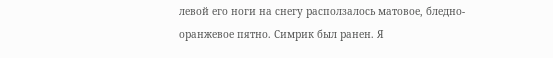левой его ноги на снегу расползалось матовое, бледно-оранжевое пятно. Симрик был ранен. Я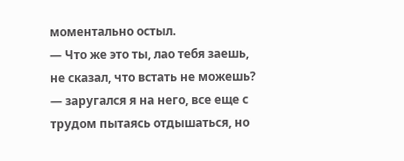моментально остыл.
— Что же это ты, лао тебя заешь, не сказал, что встать не можешь? — заругался я на него, все еще с трудом пытаясь отдышаться, но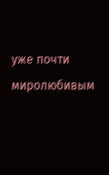уже почти миролюбивым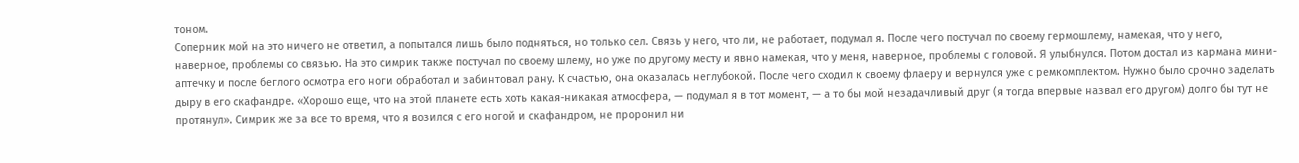тоном.
Соперник мой на это ничего не ответил, а попытался лишь было подняться, но только сел. Связь у него, что ли, не работает, подумал я. После чего постучал по своему гермошлему, намекая, что у него, наверное, проблемы со связью. На это симрик также постучал по своему шлему, но уже по другому месту и явно намекая, что у меня, наверное, проблемы с головой. Я улыбнулся. Потом достал из кармана мини-аптечку и после беглого осмотра его ноги обработал и забинтовал рану. К счастью, она оказалась неглубокой. После чего сходил к своему флаеру и вернулся уже с ремкомплектом. Нужно было срочно заделать дыру в его скафандре. «Хорошо еще, что на этой планете есть хоть какая-никакая атмосфера, — подумал я в тот момент, — а то бы мой незадачливый друг (я тогда впервые назвал его другом) долго бы тут не протянул». Симрик же за все то время, что я возился с его ногой и скафандром, не проронил ни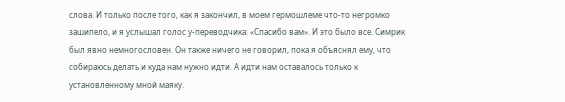слова. И только после того, как я закончил, в моем гермошлеме что-то негромко зашипело, и я услышал голос у-переводчика: «Спасибо вам». И это было все. Симрик был явно немногословен. Он также ничего не говорил, пока я объяснял ему, что собираюсь делать и куда нам нужно идти. А идти нам оставалось только к установленному мной маяку.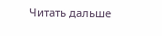Читать дальше